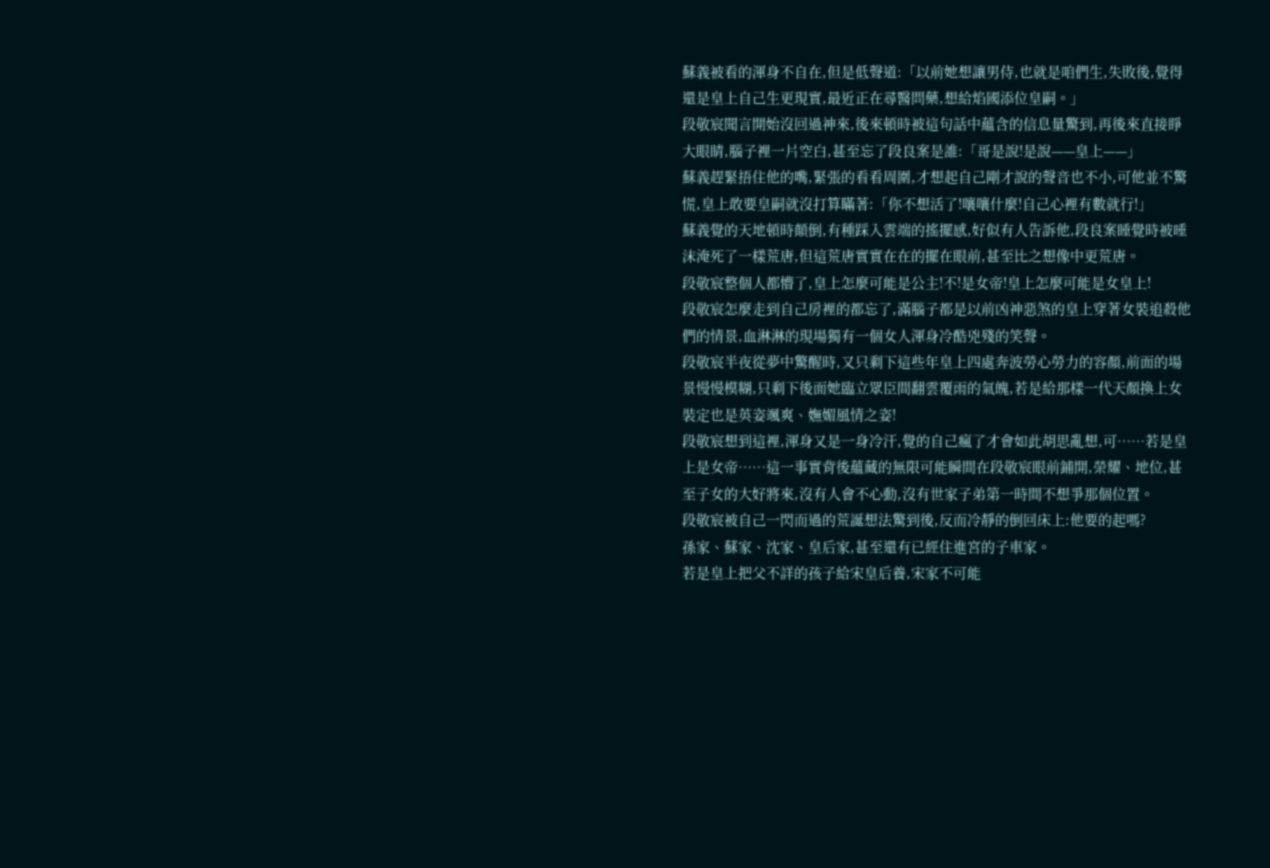蘇義被看的渾身不自在,但是低聲道:「以前她想讓男侍,也就是咱們生,失敗後,覺得還是皇上自己生更現實,最近正在尋醫問藥,想給焰國添位皇嗣。」
段敬宸聞言開始沒回過神來,後來頓時被這句話中蘊含的信息量驚到,再後來直接睜大眼睛,腦子裡一片空白,甚至忘了段良案是誰:「哥是說!是說——皇上——」
蘇義趕緊捂住他的嘴,緊張的看看周圍,才想起自己剛才說的聲音也不小,可他並不驚慌,皇上敢要皇嗣就沒打算瞞著:「你不想活了!嚷嚷什麼!自己心裡有數就行!」
蘇義覺的天地頓時顛倒,有種踩入雲端的搖擺感,好似有人告訴他,段良案睡覺時被唾沫淹死了一樣荒唐,但這荒唐實實在在的擺在眼前,甚至比之想像中更荒唐。
段敬宸整個人都懵了,皇上怎麼可能是公主!不!是女帝!皇上怎麼可能是女皇上!
段敬宸怎麼走到自己房裡的都忘了,滿腦子都是以前凶神惡煞的皇上穿著女裝追殺他們的情景,血淋淋的現場獨有一個女人渾身冷酷兇殘的笑聲。
段敬宸半夜從夢中驚醒時,又只剩下這些年皇上四處奔波勞心勞力的容顏,前面的場景慢慢模糊,只剩下後面她臨立眾臣間翻雲覆雨的氣魄,若是給那樣一代天顏換上女裝定也是英姿颯爽、嫵媚風情之姿!
段敬宸想到這裡,渾身又是一身冷汗,覺的自己瘋了才會如此胡思亂想,可……若是皇上是女帝……這一事實背後蘊藏的無限可能瞬間在段敬宸眼前鋪開,榮耀、地位,甚至子女的大好將來,沒有人會不心動,沒有世家子弟第一時間不想爭那個位置。
段敬宸被自己一閃而過的荒誕想法驚到後,反而冷靜的倒回床上:他要的起嗎?
孫家、蘇家、沈家、皇后家,甚至還有已經住進宮的子車家。
若是皇上把父不詳的孩子給宋皇后養,宋家不可能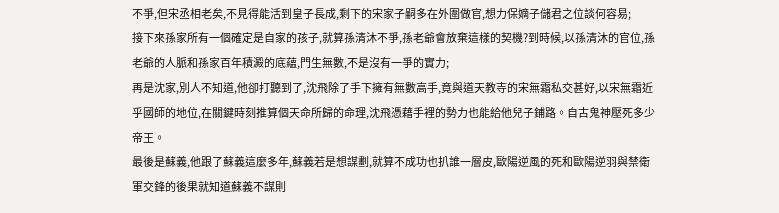不爭,但宋丞相老矣,不見得能活到皇子長成,剩下的宋家子嗣多在外圍做官,想力保嫡子儲君之位談何容易;
接下來孫家所有一個確定是自家的孩子,就算孫清沐不爭,孫老爺會放棄這樣的契機?到時候,以孫清沐的官位,孫老爺的人脈和孫家百年積澱的底蘊,門生無數,不是沒有一爭的實力;
再是沈家,別人不知道,他卻打聽到了,沈飛除了手下擁有無數高手,竟與道天教寺的宋無霜私交甚好,以宋無霜近乎國師的地位,在關鍵時刻推算個天命所歸的命理,沈飛憑藉手裡的勢力也能給他兒子鋪路。自古鬼神壓死多少帝王。
最後是蘇義,他跟了蘇義這麼多年,蘇義若是想謀劃,就算不成功也扒誰一層皮,歐陽逆風的死和歐陽逆羽與禁衛軍交鋒的後果就知道蘇義不謀則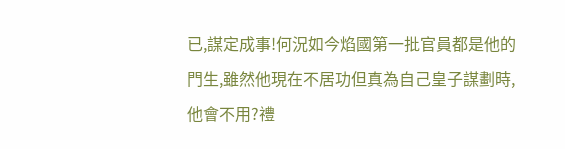已,謀定成事!何況如今焰國第一批官員都是他的門生,雖然他現在不居功但真為自己皇子謀劃時,他會不用?禮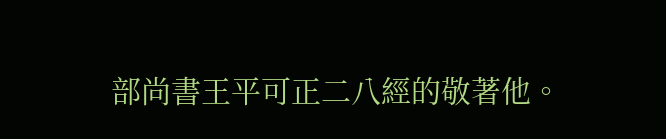部尚書王平可正二八經的敬著他。